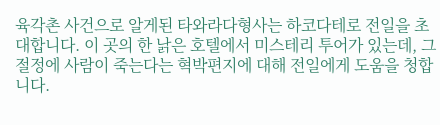육각촌 사건으로 알게된 타와라다형사는 하코다테로 전일을 초대합니다. 이 곳의 한 낡은 호텔에서 미스테리 투어가 있는데, 그 절정에 사람이 죽는다는 혁박편지에 대해 전일에게 도움을 청합니다.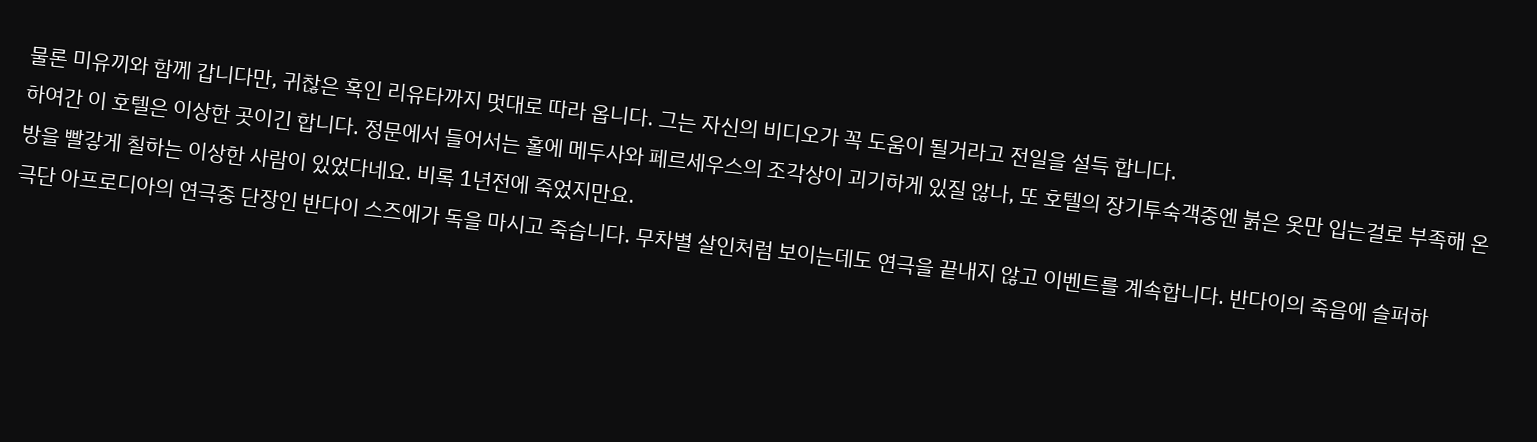물론 미유끼와 함께 갑니다만, 귀찮은 혹인 리유타까지 멋대로 따라 옵니다. 그는 자신의 비디오가 꼭 도움이 될거라고 전일을 설득 합니다.
하여간 이 호텔은 이상한 곳이긴 합니다. 정문에서 들어서는 홀에 메두사와 페르세우스의 조각상이 괴기하게 있질 않나, 또 호텔의 장기투숙객중엔 붉은 옷만 입는걸로 부족해 온방을 빨갛게 칠하는 이상한 사람이 있었다네요. 비록 1년전에 죽었지만요.
극단 아프로디아의 연극중 단장인 반다이 스즈에가 독을 마시고 죽습니다. 무차별 살인처럼 보이는데도 연극을 끝내지 않고 이벤트를 계속합니다. 반다이의 죽음에 슬퍼하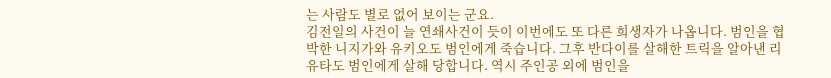는 사람도 별로 없어 보이는 군요.
김전일의 사건이 늘 연쇄사건이 듯이 이번에도 또 다른 희생자가 나옵니다. 범인을 협박한 니지가와 유키오도 범인에게 죽습니다. 그후 반다이를 살해한 트릭을 알아낸 리유타도 범인에게 살해 당합니다. 역시 주인공 외에 범인을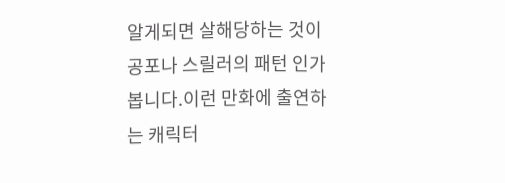알게되면 살해당하는 것이 공포나 스릴러의 패턴 인가 봅니다.이런 만화에 출연하는 캐릭터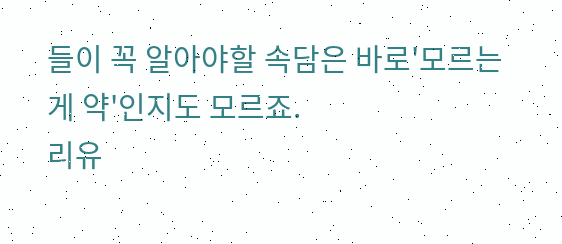들이 꼭 알아야할 속담은 바로'모르는게 약'인지도 모르죠.
리유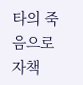타의 죽음으로 자책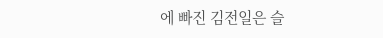에 빠진 김전일은 슬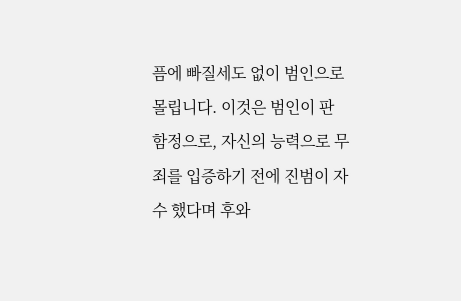픔에 빠질세도 없이 범인으로 몰립니다. 이것은 범인이 판 함정으로, 자신의 능력으로 무죄를 입증하기 전에 진범이 자수 했다며 후와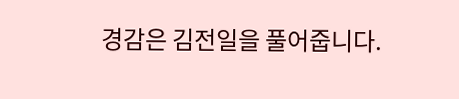경감은 김전일을 풀어줍니다.